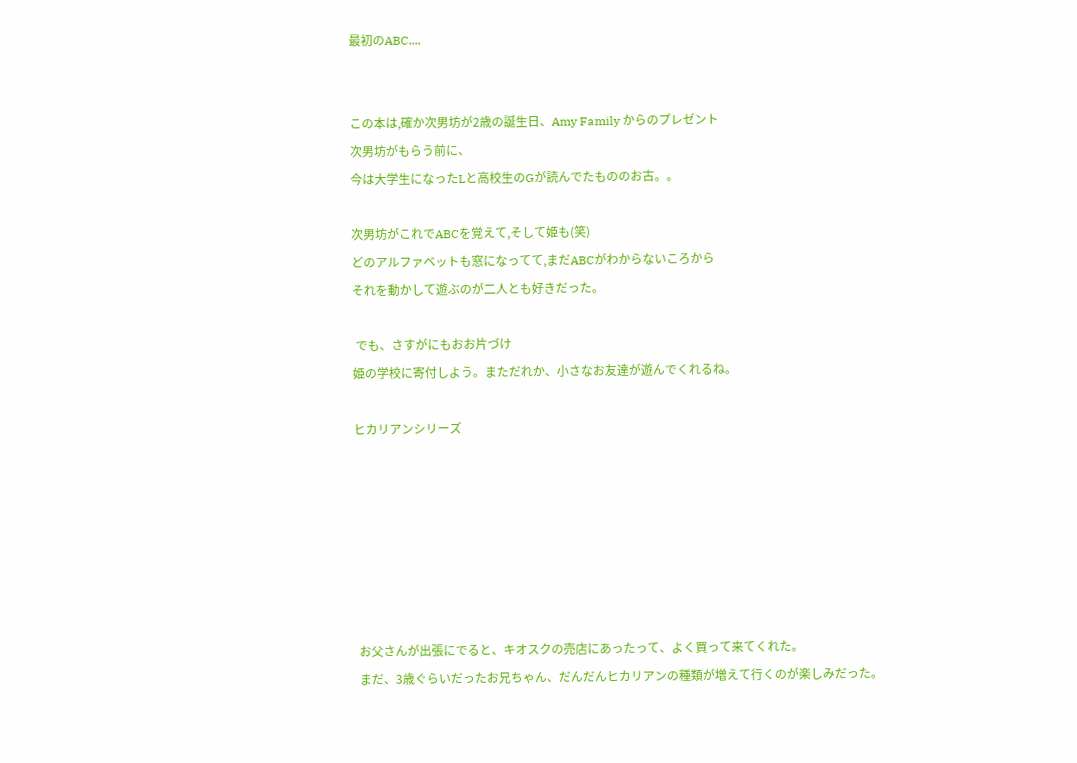最初のABC....


この本は,確か次男坊が2歳の誕生日、Amy Family からのプレゼント
次男坊がもらう前に、
今は大学生になったLと高校生のGが読んでたもののお古。。

次男坊がこれでABCを覚えて,そして姫も(笑)
どのアルファベットも窓になってて,まだABCがわからないころから
それを動かして遊ぶのが二人とも好きだった。

 でも、さすがにもおお片づけ
姫の学校に寄付しよう。まただれか、小さなお友達が遊んでくれるね。

ヒカリアンシリーズ







 お父さんが出張にでると、キオスクの売店にあったって、よく買って来てくれた。
 まだ、3歳ぐらいだったお兄ちゃん、だんだんヒカリアンの種類が増えて行くのが楽しみだった。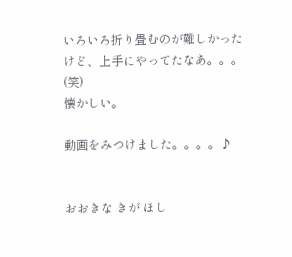いろいろ折り畳むのが難しかったけど、上手にやってたなあ。。。(笑)
懐かしい。

動画をみつけました。。。。♪


おおきな きが ほし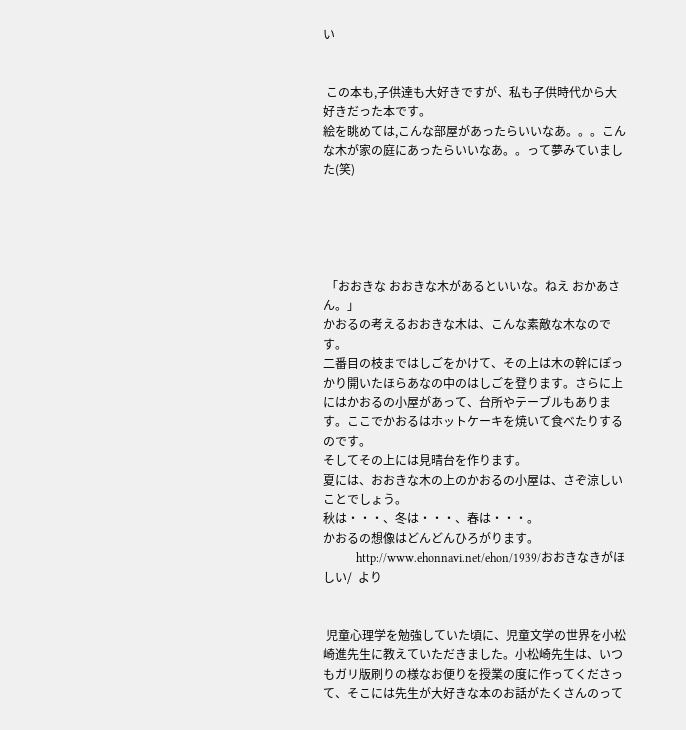い


 この本も,子供達も大好きですが、私も子供時代から大好きだった本です。
絵を眺めては,こんな部屋があったらいいなあ。。。こんな木が家の庭にあったらいいなあ。。って夢みていました(笑)





 「おおきな おおきな木があるといいな。ねえ おかあさん。」
かおるの考えるおおきな木は、こんな素敵な木なのです。
二番目の枝まではしごをかけて、その上は木の幹にぽっかり開いたほらあなの中のはしごを登ります。さらに上にはかおるの小屋があって、台所やテーブルもあります。ここでかおるはホットケーキを焼いて食べたりするのです。
そしてその上には見晴台を作ります。
夏には、おおきな木の上のかおるの小屋は、さぞ涼しいことでしょう。
秋は・・・、冬は・・・、春は・・・。
かおるの想像はどんどんひろがります。
           http://www.ehonnavi.net/ehon/1939/おおきなきがほしい/  より


 児童心理学を勉強していた頃に、児童文学の世界を小松崎進先生に教えていただきました。小松崎先生は、いつもガリ版刷りの様なお便りを授業の度に作ってくださって、そこには先生が大好きな本のお話がたくさんのって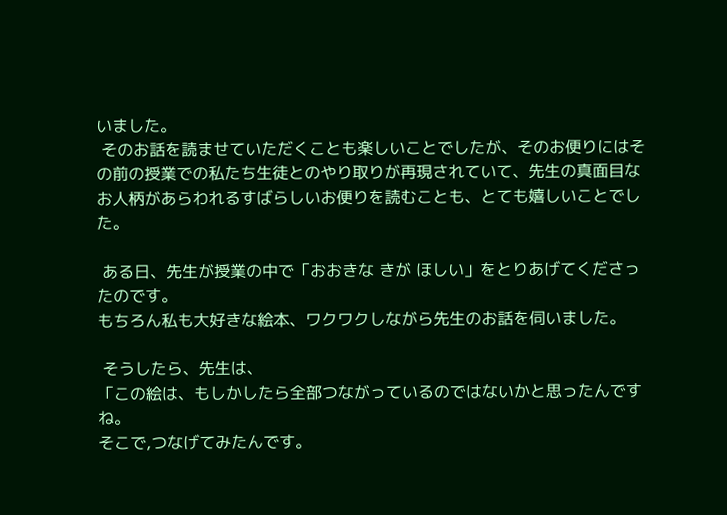いました。
 そのお話を読ませていただくことも楽しいことでしたが、そのお便りにはその前の授業での私たち生徒とのやり取りが再現されていて、先生の真面目なお人柄があらわれるすばらしいお便りを読むことも、とても嬉しいことでした。

 ある日、先生が授業の中で「おおきな きが ほしい」をとりあげてくださったのです。
もちろん私も大好きな絵本、ワクワクしながら先生のお話を伺いました。

 そうしたら、先生は、
「この絵は、もしかしたら全部つながっているのではないかと思ったんですね。
そこで,つなげてみたんです。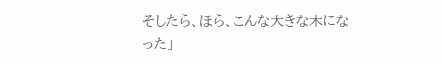そしたら、ほら、こんな大きな木になった」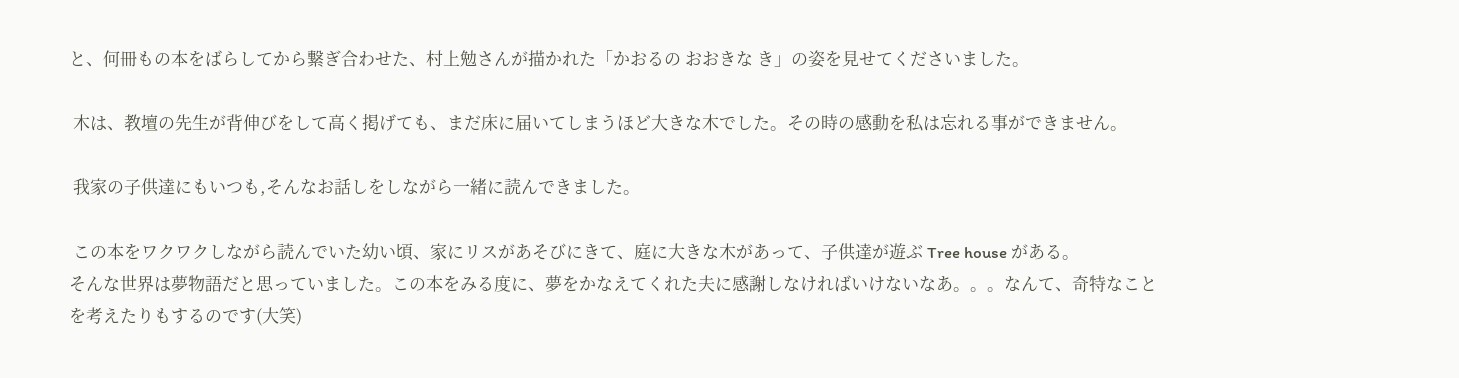と、何冊もの本をばらしてから繋ぎ合わせた、村上勉さんが描かれた「かおるの おおきな き」の姿を見せてくださいました。

 木は、教壇の先生が背伸びをして高く掲げても、まだ床に届いてしまうほど大きな木でした。その時の感動を私は忘れる事ができません。

 我家の子供達にもいつも,そんなお話しをしながら一緒に読んできました。

 この本をワクワクしながら読んでいた幼い頃、家にリスがあそびにきて、庭に大きな木があって、子供達が遊ぶ Tree house がある。
そんな世界は夢物語だと思っていました。この本をみる度に、夢をかなえてくれた夫に感謝しなければいけないなあ。。。なんて、奇特なことを考えたりもするのです(大笑)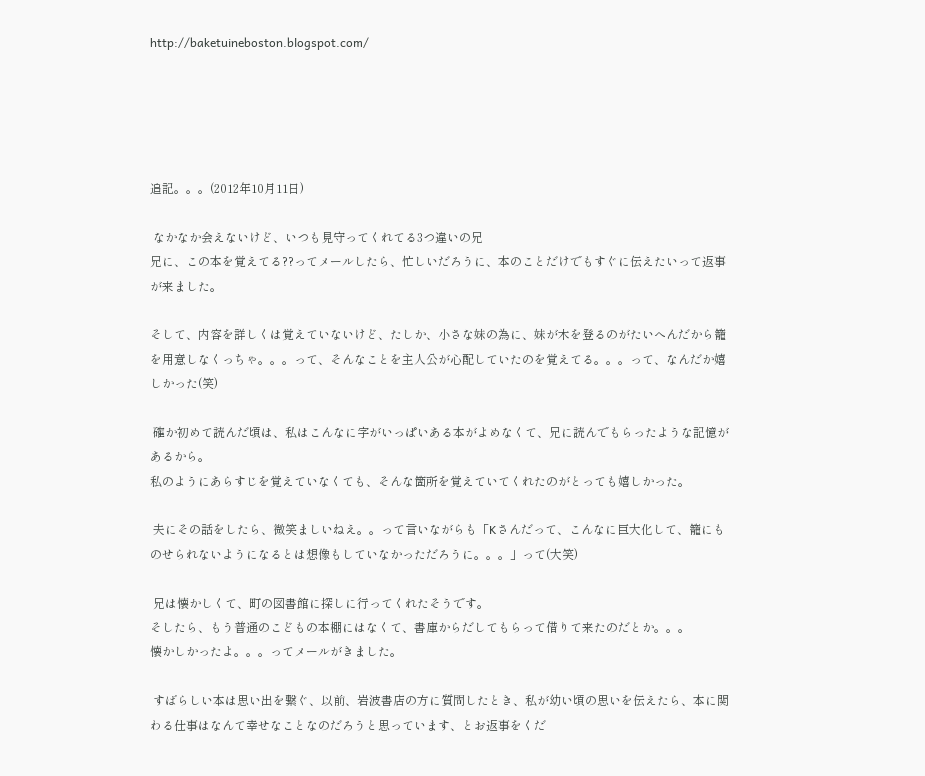http://baketuineboston.blogspot.com/





追記。。。(2012年10月11日)

 なかなか会えないけど、いつも見守ってくれてる3つ違いの兄
兄に、この本を覚えてる??ってメールしたら、忙しいだろうに、本のことだけでもすぐに伝えたいって返事が来ました。

そして、内容を詳しくは覚えていないけど、たしか、小さな妹の為に、妹が木を登るのがたいへんだから籠を用意しなくっちゃ。。。って、そんなことを主人公が心配していたのを覚えてる。。。って、なんだか嬉しかった(笑)

 確か初めて読んだ頃は、私はこんなに字がいっぱいある本がよめなくて、兄に読んでもらったような記憶があるから。
私のようにあらすじを覚えていなくても、そんな箇所を覚えていてくれたのがとっても嬉しかった。

 夫にその話をしたら、微笑ましいねえ。。って言いながらも「Kさんだって、こんなに巨大化して、籠にものせられないようになるとは想像もしていなかっただろうに。。。」って(大笑)

 兄は懐かしくて、町の図書館に探しに行ってくれたそうです。
そしたら、もう普通のこどもの本棚にはなくて、書庫からだしてもらって借りて来たのだとか。。。
懐かしかったよ。。。ってメールがきました。

 すばらしい本は思い出を繋ぐ、以前、岩波書店の方に質問したとき、私が幼い頃の思いを伝えたら、本に関わる仕事はなんて幸せなことなのだろうと思っています、とお返事をくだ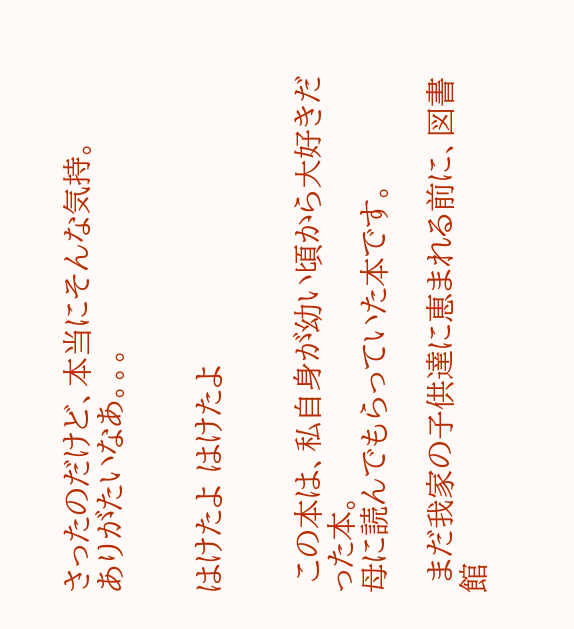さったのだけど、本当にそんな気持。
ありがたいなあ。。。


はけたよ はけたよ


 この本は、私自身が幼い頃から大好きだった本。
母に読んでもらっていた本です。

 まだ我家の子供達に恵まれる前に、図書館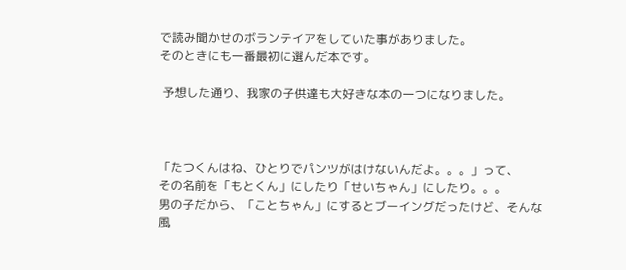で読み聞かせのボランテイアをしていた事がありました。
そのときにも一番最初に選んだ本です。

 予想した通り、我家の子供達も大好きな本の一つになりました。



「たつくんはね、ひとりでパンツがはけないんだよ。。。」って、
その名前を「もとくん」にしたり「せいちゃん」にしたり。。。
男の子だから、「ことちゃん」にするとブーイングだったけど、そんな風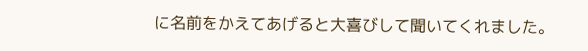に名前をかえてあげると大喜びして聞いてくれました。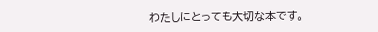わたしにとっても大切な本です。